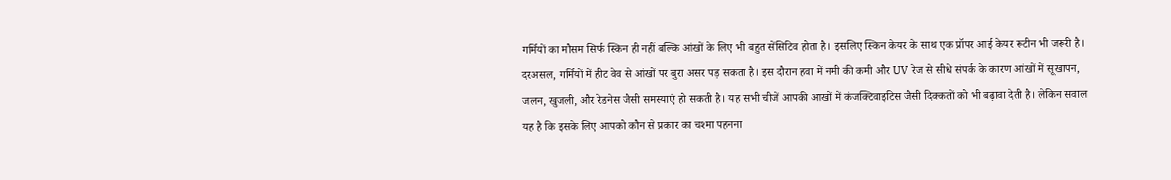गर्मियों का मौसम सिर्फ स्किन ही नहीं बल्कि आंखों के लिए भी बहुत सेंसिटिव होता है। इसलिए स्किन केयर के साथ एक प्रॉपर आई केयर रूटीन भी जरूरी है। दरअसल, गर्मियों में हीट वेव से आंखों पर बुरा असर पड़ सकता है। इस दौरान हवा में नमी की कमी और UV रेज से सीधे संपर्क के कारण आंखों में सूखापन, जलन, खुजली, और रेडनेस जैसी समस्याएं हो सकती है। यह सभी चीजें आपकी आखों में कंजक्टिवाइटिस जैसी दिक्कतों को भी बढ़ावा देती है। लेकिन सवाल यह है कि इसके लिए आपको कौन से प्रकार का चश्मा पहनना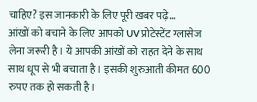चाहिए? इस जानकारी के लिए पूरी खबर पढ़े…
आंखों को बचाने के लिए आपको UV प्रोटेस्टेंट ग्लासेज लेना जरूरी है। ये आपकी आंखों को राहत देने के साथ साथ धूप से भी बचाता है। इसकी शुरुआती कीमत 600 रुपए तक हो सकती है।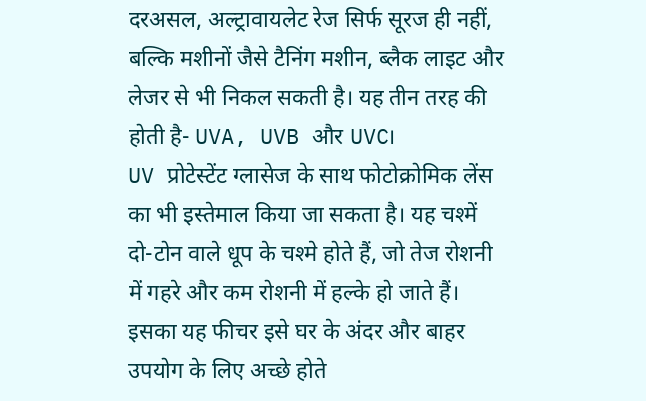दरअसल, अल्ट्रावायलेट रेज सिर्फ सूरज ही नहीं, बल्कि मशीनों जैसे टैनिंग मशीन, ब्लैक लाइट और लेजर से भी निकल सकती है। यह तीन तरह की होती है- UVA, UVB और UVC।
UV प्रोटेस्टेंट ग्लासेज के साथ फोटोक्रोमिक लेंस का भी इस्तेमाल किया जा सकता है। यह चश्में दो-टोन वाले धूप के चश्मे होते हैं, जो तेज रोशनी में गहरे और कम रोशनी में हल्के हो जाते हैं। इसका यह फीचर इसे घर के अंदर और बाहर उपयोग के लिए अच्छे होते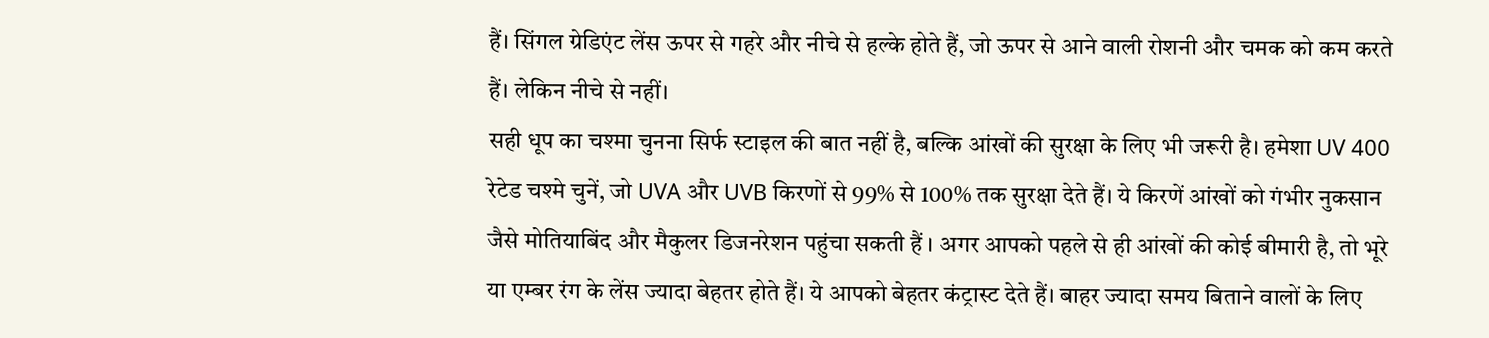हैं। सिंगल ग्रेडिएंट लेंस ऊपर से गहरे और नीचे से हल्के होते हैं, जो ऊपर से आने वाली रोशनी और चमक को कम करते हैं। लेकिन नीचे से नहीं।
सही धूप का चश्मा चुनना सिर्फ स्टाइल की बात नहीं है, बल्कि आंखों की सुरक्षा के लिए भी जरूरी है। हमेशा UV 400 रेटेड चश्मे चुनें, जो UVA और UVB किरणों से 99% से 100% तक सुरक्षा देते हैं। ये किरणें आंखों को गंभीर नुकसान जैसे मोतियाबिंद और मैकुलर डिजनरेशन पहुंचा सकती हैं । अगर आपको पहले से ही आंखों की कोई बीमारी है, तो भूरे या एम्बर रंग के लेंस ज्यादा बेहतर होते हैं। ये आपको बेहतर कंट्रास्ट देते हैं। बाहर ज्यादा समय बिताने वालों के लिए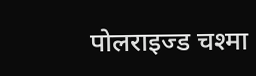पोलराइज्ड चश्मा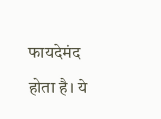फायदेमंद होता है। ये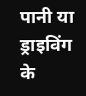पानी या ड्राइविंग के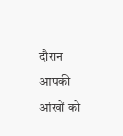दौरान आपकी आंखों को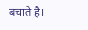बचाते है।